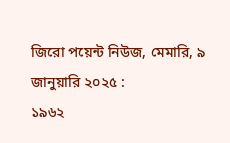জিরো পয়েন্ট নিউজ, মেমারি, ৯ জানুয়ারি ২০২৫ :
১৯৬২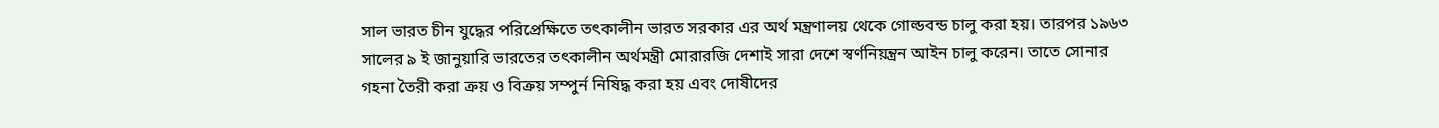সাল ভারত চীন যুদ্ধের পরিপ্রেক্ষিতে তৎকালীন ভারত সরকার এর অর্থ মন্ত্রণালয় থেকে গোল্ডবন্ড চালু করা হয়। তারপর ১৯৬৩ সালের ৯ ই জানুয়ারি ভারতের তৎকালীন অর্থমন্ত্রী মোরারজি দেশাই সারা দেশে স্বর্ণনিয়ন্ত্রন আইন চালু করেন। তাতে সোনার গহনা তৈরী করা ক্রয় ও বিক্রয় সম্পুর্ন নিষিদ্ধ করা হয় এবং দোষীদের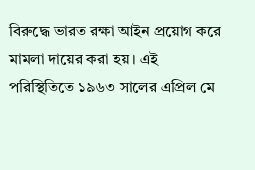বিরুদ্ধে ভারত রক্ষা আইন প্রয়োগ করে মামলা দায়ের করা হয়। এই পরিস্থিতিতে ১৯৬৩ সালের এপ্রিল মে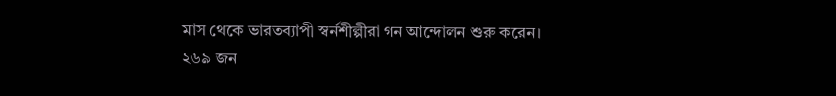মাস থেকে ভারতব্যাপী স্বর্নশীল্পীরা গন আন্দোলন শুরু করেন।
২৬৯ জন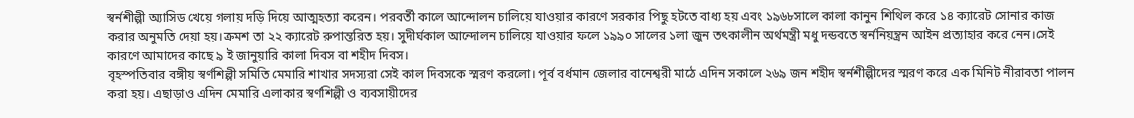স্বর্নশীল্পী অ্যাসিড খেয়ে গলায় দড়ি দিয়ে আত্মহত্যা করেন। পরবর্তী কালে আন্দোলন চালিয়ে যাওয়ার কারণে সরকার পিছু হটতে বাধ্য হয় এবং ১৯৬৮সালে কালা কানুন শিথিল করে ১৪ ক্যারেট সোনার কাজ করার অনুমতি দেয়া হয়।ক্রমশ তা ২২ ক্যারেট রুপান্তরিত হয়। সুদীর্ঘকাল আন্দোলন চালিয়ে যাওয়ার ফলে ১৯৯০ সালের ১লা জুন তৎকালীন অর্থমন্ত্রী মধু দন্ডবতে স্বর্ননিয়ন্ত্রন আইন প্রত্যাহার করে নেন।সেই কারণে আমাদের কাছে ৯ ই জানুয়ারি কালা দিবস বা শহীদ দিবস।
বৃহস্পতিবার বঙ্গীয় স্বর্ণশিল্পী সমিতি মেমারি শাখার সদস্যরা সেই কাল দিবসকে স্মরণ করলো। পূর্ব বর্ধমান জেলার বানেশ্বরী মাঠে এদিন সকালে ২৬৯ জন শহীদ স্বর্নশীল্পীদের স্মরণ করে এক মিনিট নীরাবতা পালন করা হয়। এছাড়াও এদিন মেমারি এলাকার স্বর্ণশিল্পী ও ব্যবসায়ীদের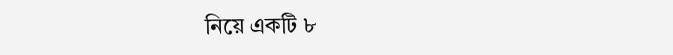নিয়ে একটি ৮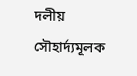দলীয় সৌহার্দ্যমূলক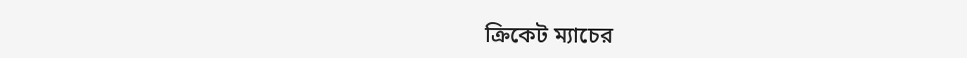ক্রিকেট ম্যাচের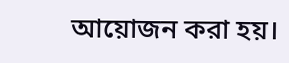আয়োজন করা হয়।